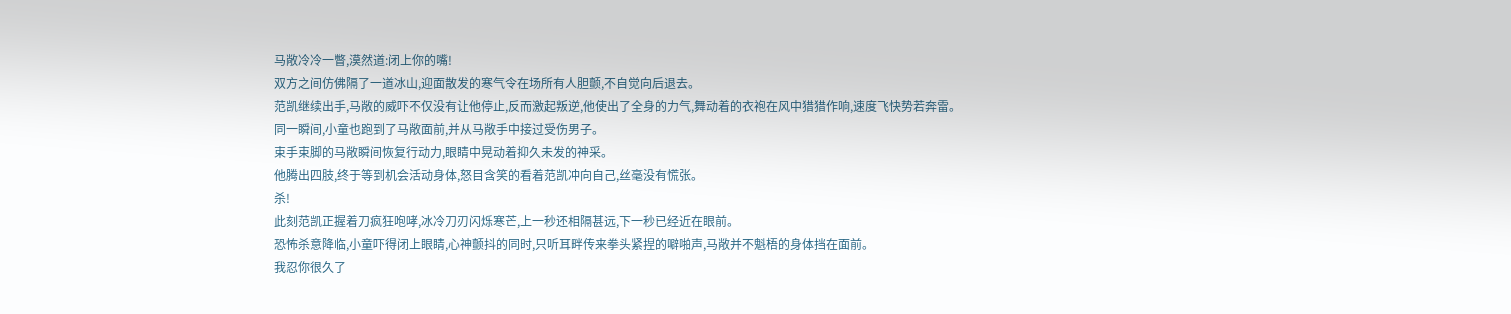马敞冷冷一瞥,漠然道:闭上你的嘴!
双方之间仿佛隔了一道冰山,迎面散发的寒气令在场所有人胆颤,不自觉向后退去。
范凯继续出手,马敞的威吓不仅没有让他停止,反而激起叛逆,他使出了全身的力气,舞动着的衣袍在风中猎猎作响,速度飞快势若奔雷。
同一瞬间,小童也跑到了马敞面前,并从马敞手中接过受伤男子。
束手束脚的马敞瞬间恢复行动力,眼睛中晃动着抑久未发的神采。
他腾出四肢,终于等到机会活动身体,怒目含笑的看着范凯冲向自己,丝毫没有慌张。
杀!
此刻范凯正握着刀疯狂咆哮,冰冷刀刃闪烁寒芒,上一秒还相隔甚远,下一秒已经近在眼前。
恐怖杀意降临,小童吓得闭上眼睛,心神颤抖的同时,只听耳畔传来拳头紧捏的噼啪声,马敞并不魁梧的身体挡在面前。
我忍你很久了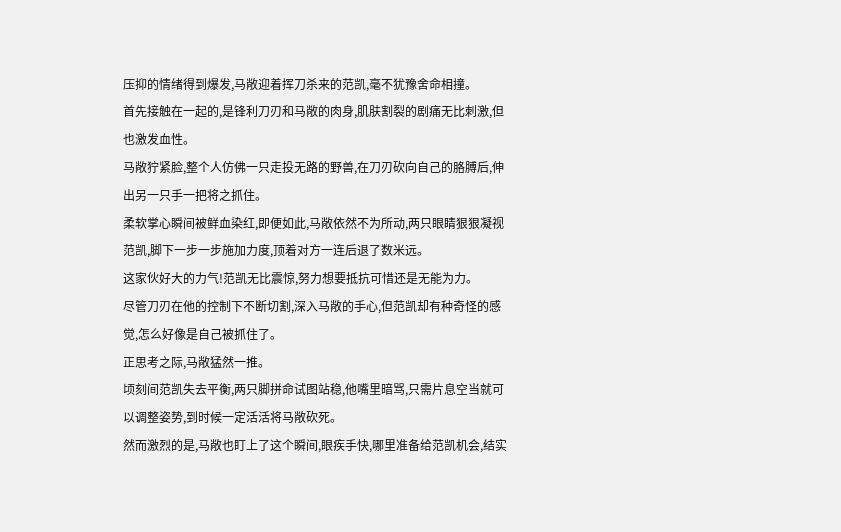压抑的情绪得到爆发,马敞迎着挥刀杀来的范凯,毫不犹豫舍命相撞。
首先接触在一起的,是锋利刀刃和马敞的肉身,肌肤割裂的剧痛无比刺激,但也激发血性。
马敞狞紧脸,整个人仿佛一只走投无路的野兽,在刀刃砍向自己的胳膊后,伸出另一只手一把将之抓住。
柔软掌心瞬间被鲜血染红,即便如此,马敞依然不为所动,两只眼睛狠狠凝视范凯,脚下一步一步施加力度,顶着对方一连后退了数米远。
这家伙好大的力气!范凯无比震惊,努力想要抵抗可惜还是无能为力。
尽管刀刃在他的控制下不断切割,深入马敞的手心,但范凯却有种奇怪的感觉,怎么好像是自己被抓住了。
正思考之际,马敞猛然一推。
顷刻间范凯失去平衡,两只脚拼命试图站稳,他嘴里暗骂,只需片息空当就可以调整姿势,到时候一定活活将马敞砍死。
然而激烈的是,马敞也盯上了这个瞬间,眼疾手快,哪里准备给范凯机会,结实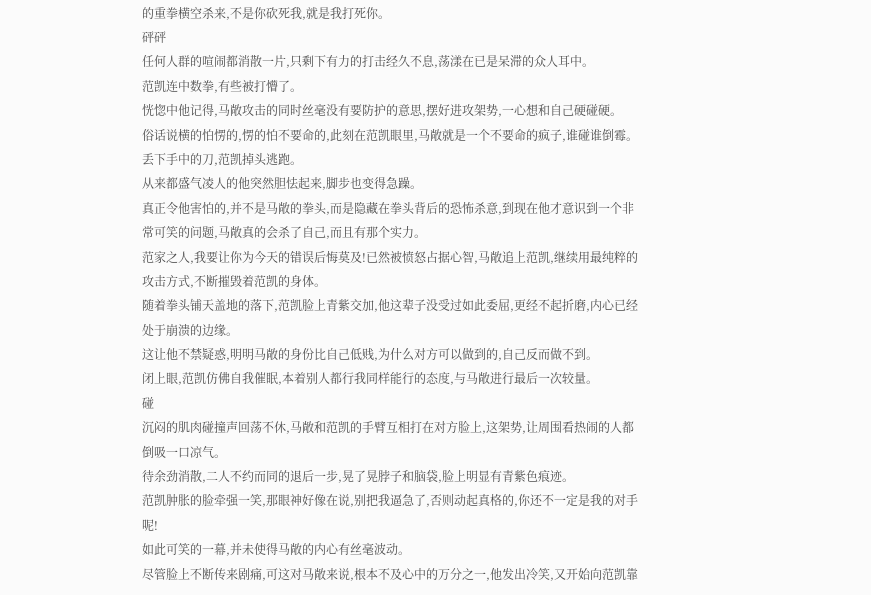的重拳横空杀来,不是你砍死我,就是我打死你。
砰砰
任何人群的喧闹都消散一片,只剩下有力的打击经久不息,荡漾在已是呆滞的众人耳中。
范凯连中数拳,有些被打懵了。
恍惚中他记得,马敞攻击的同时丝毫没有要防护的意思,摆好进攻架势,一心想和自己硬碰硬。
俗话说横的怕愣的,愣的怕不要命的,此刻在范凯眼里,马敞就是一个不要命的疯子,谁碰谁倒霉。
丢下手中的刀,范凯掉头逃跑。
从来都盛气凌人的他突然胆怯起来,脚步也变得急躁。
真正令他害怕的,并不是马敞的拳头,而是隐藏在拳头背后的恐怖杀意,到现在他才意识到一个非常可笑的问题,马敞真的会杀了自己,而且有那个实力。
范家之人,我要让你为今天的错误后悔莫及!已然被愤怒占据心智,马敞追上范凯,继续用最纯粹的攻击方式,不断摧毁着范凯的身体。
随着拳头铺天盖地的落下,范凯脸上青紫交加,他这辈子没受过如此委屈,更经不起折磨,内心已经处于崩溃的边缘。
这让他不禁疑惑,明明马敞的身份比自己低贱,为什么对方可以做到的,自己反而做不到。
闭上眼,范凯仿佛自我催眠,本着别人都行我同样能行的态度,与马敞进行最后一次较量。
碰
沉闷的肌肉碰撞声回荡不休,马敞和范凯的手臂互相打在对方脸上,这架势,让周围看热闹的人都倒吸一口凉气。
待余劲消散,二人不约而同的退后一步,晃了晃脖子和脑袋,脸上明显有青紫色痕迹。
范凯肿胀的脸牵强一笑,那眼神好像在说,别把我逼急了,否则动起真格的,你还不一定是我的对手呢!
如此可笑的一幕,并未使得马敞的内心有丝毫波动。
尽管脸上不断传来剧痛,可这对马敞来说,根本不及心中的万分之一,他发出冷笑,又开始向范凯靠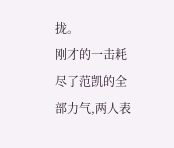拢。
刚才的一击耗尽了范凯的全部力气,两人表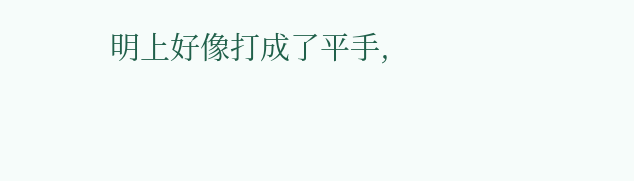明上好像打成了平手,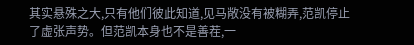其实悬殊之大,只有他们彼此知道,见马敞没有被糊弄,范凯停止了虚张声势。但范凯本身也不是善茬,一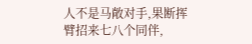人不是马敞对手,果断挥臂招来七八个同伴,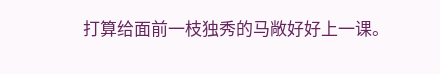打算给面前一枝独秀的马敞好好上一课。